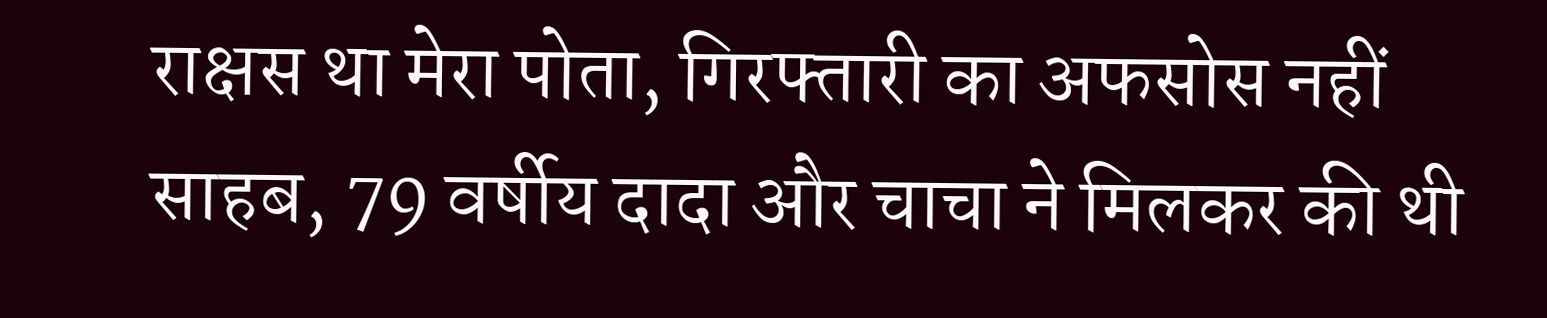राक्षस था मेरा पोता, गिरफ्तारी का अफसोस नहीं साहब, 79 वर्षीय दादा और चाचा ने मिलकर की थी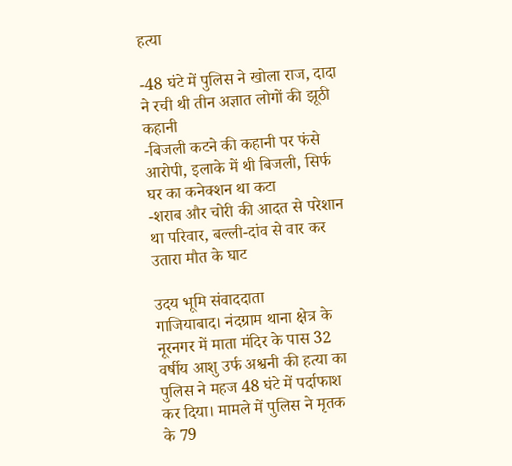हत्या

-48 घंटे में पुलिस ने खोला राज, दादा ने रची थी तीन अज्ञात लोगों की झूठी कहानी
-बिजली कटने की कहानी पर फंसे आरोपी, इलाके में थी बिजली, सिर्फ घर का कनेक्शन था कटा
-शराब और चोरी की आदत से परेशान था परिवार, बल्ली-दांव से वार कर उतारा मौत के घाट

उदय भूमि संवाददाता
गाजियाबाद। नंदग्राम थाना क्षेत्र के नूरनगर में माता मंदिर के पास 32 वर्षीय आशु उर्फ अश्वनी की हत्या का पुलिस ने महज 48 घंटे में पर्दाफाश कर दिया। मामले में पुलिस ने मृतक के 79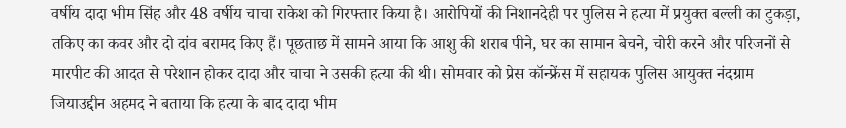वर्षीय दादा भीम सिंह और 48 वर्षीय चाचा राकेश को गिरफ्तार किया है। आरोपियों की निशानदेही पर पुलिस ने हत्या में प्रयुक्त बल्ली का टुकड़ा, तकिए का कवर और दो दांव बरामद किए हैं। पूछताछ में सामने आया कि आशु की शराब पीने, घर का सामान बेचने, चोरी करने और परिजनों से मारपीट की आदत से परेशान होकर दादा और चाचा ने उसकी हत्या की थी। सोमवार को प्रेस कॉन्फ्रेंस में सहायक पुलिस आयुक्त नंदग्राम जियाउद्दीन अहमद ने बताया कि हत्या के बाद दादा भीम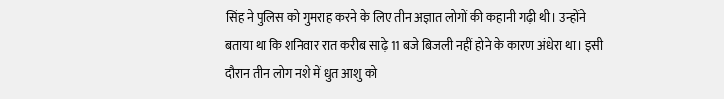सिंह ने पुलिस को गुमराह करने के लिए तीन अज्ञात लोगों की कहानी गढ़ी थी। उन्होंने बताया था कि शनिवार रात करीब साढ़े 11 बजे बिजली नहीं होने के कारण अंधेरा था। इसी दौरान तीन लोग नशे में धुत आशु को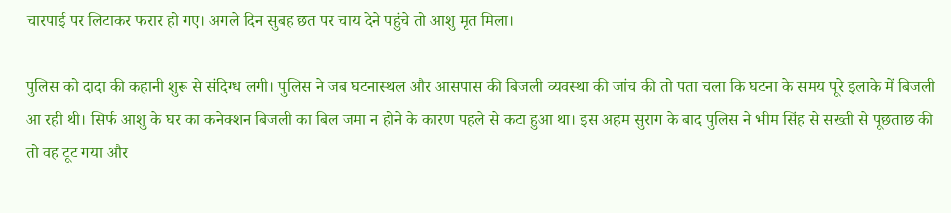चारपाई पर लिटाकर फरार हो गए। अगले दिन सुबह छत पर चाय देने पहुंचे तो आशु मृत मिला।

पुलिस को दादा की कहानी शुरू से संदिग्ध लगी। पुलिस ने जब घटनास्थल और आसपास की बिजली व्यवस्था की जांच की तो पता चला कि घटना के समय पूरे इलाके में बिजली आ रही थी। सिर्फ आशु के घर का कनेक्शन बिजली का बिल जमा न होने के कारण पहले से कटा हुआ था। इस अहम सुराग के बाद पुलिस ने भीम सिंह से सख्ती से पूछताछ की तो वह टूट गया और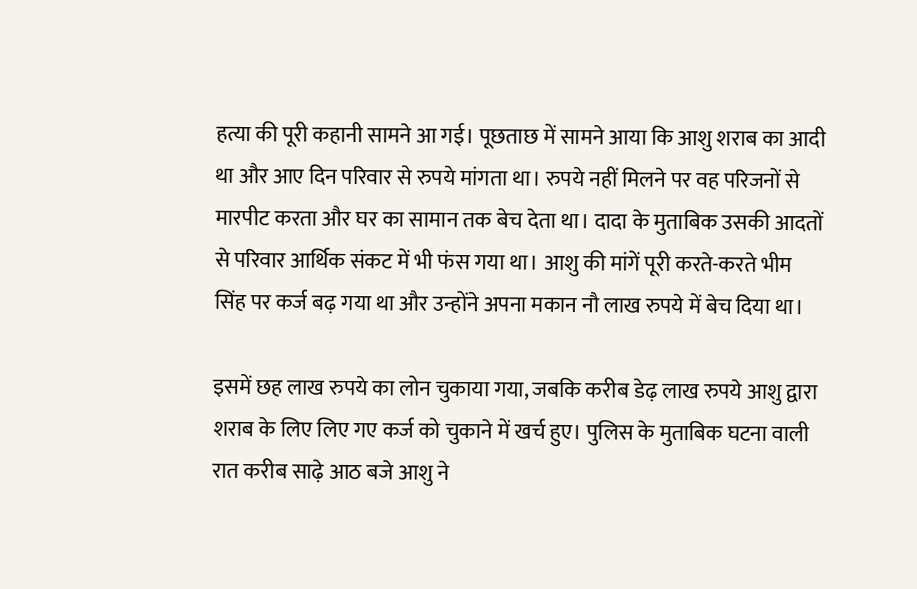हत्या की पूरी कहानी सामने आ गई। पूछताछ में सामने आया कि आशु शराब का आदी था और आए दिन परिवार से रुपये मांगता था। रुपये नहीं मिलने पर वह परिजनों से मारपीट करता और घर का सामान तक बेच देता था। दादा के मुताबिक उसकी आदतों से परिवार आर्थिक संकट में भी फंस गया था। आशु की मांगें पूरी करते-करते भीम सिंह पर कर्ज बढ़ गया था और उन्होंने अपना मकान नौ लाख रुपये में बेच दिया था।

इसमें छह लाख रुपये का लोन चुकाया गया, जबकि करीब डेढ़ लाख रुपये आशु द्वारा शराब के लिए लिए गए कर्ज को चुकाने में खर्च हुए। पुलिस के मुताबिक घटना वाली रात करीब साढ़े आठ बजे आशु ने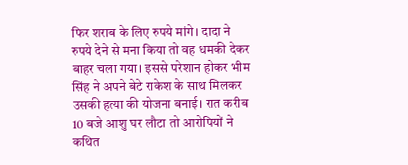फिर शराब के लिए रुपये मांगे। दादा ने रुपये देने से मना किया तो वह धमकी देकर बाहर चला गया। इससे परेशान होकर भीम सिंह ने अपने बेटे राकेश के साथ मिलकर उसकी हत्या की योजना बनाई। रात करीब 10 बजे आशु घर लौटा तो आरोपियों ने कथित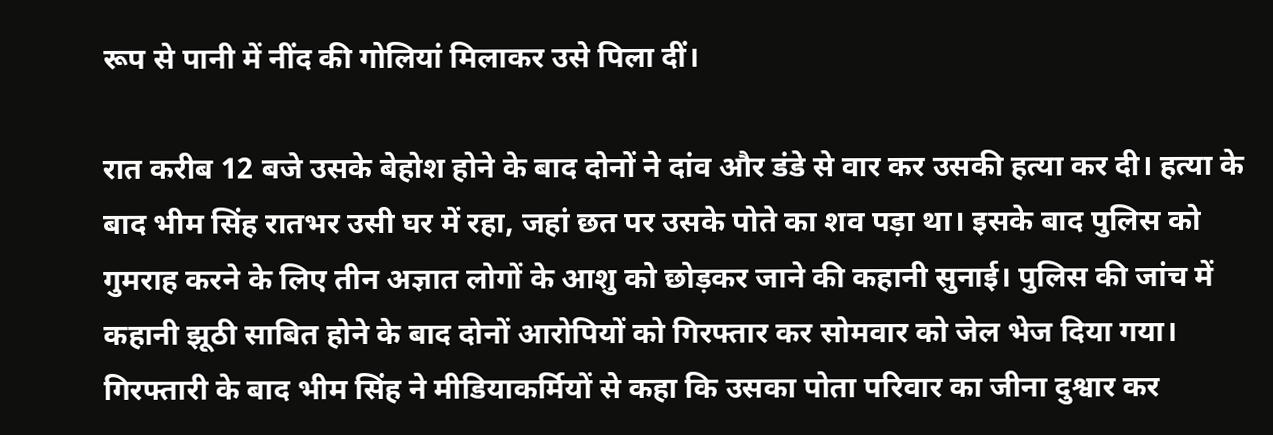रूप से पानी में नींद की गोलियां मिलाकर उसे पिला दीं।

रात करीब 12 बजे उसके बेहोश होने के बाद दोनों ने दांव और डंडे से वार कर उसकी हत्या कर दी। हत्या के बाद भीम सिंह रातभर उसी घर में रहा, जहां छत पर उसके पोते का शव पड़ा था। इसके बाद पुलिस को गुमराह करने के लिए तीन अज्ञात लोगों के आशु को छोड़कर जाने की कहानी सुनाई। पुलिस की जांच में कहानी झूठी साबित होने के बाद दोनों आरोपियों को गिरफ्तार कर सोमवार को जेल भेज दिया गया। गिरफ्तारी के बाद भीम सिंह ने मीडियाकर्मियों से कहा कि उसका पोता परिवार का जीना दुश्वार कर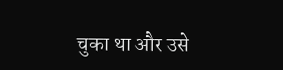चुका था और उसे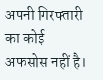अपनी गिरफ्तारी का कोई अफसोस नहीं है।